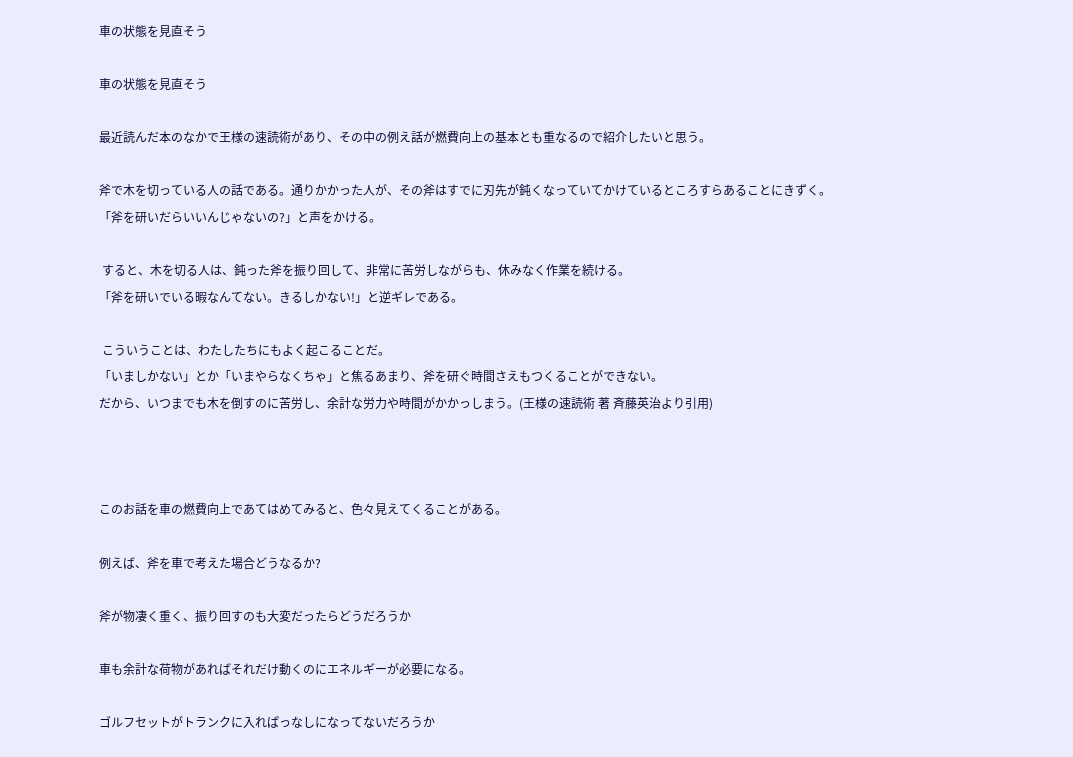車の状態を見直そう

車の状態を見直そう

最近読んだ本のなかで王様の速読術があり、その中の例え話が燃費向上の基本とも重なるので紹介したいと思う。

斧で木を切っている人の話である。通りかかった人が、その斧はすでに刃先が鈍くなっていてかけているところすらあることにきずく。
「斧を研いだらいいんじゃないの?」と声をかける。

 すると、木を切る人は、鈍った斧を振り回して、非常に苦労しながらも、休みなく作業を続ける。
「斧を研いでいる暇なんてない。きるしかない!」と逆ギレである。

 こういうことは、わたしたちにもよく起こることだ。
「いましかない」とか「いまやらなくちゃ」と焦るあまり、斧を研ぐ時間さえもつくることができない。
だから、いつまでも木を倒すのに苦労し、余計な労力や時間がかかっしまう。(王様の速読術 著 斉藤英治より引用)



このお話を車の燃費向上であてはめてみると、色々見えてくることがある。

例えば、斧を車で考えた場合どうなるか?

斧が物凄く重く、振り回すのも大変だったらどうだろうか

車も余計な荷物があればそれだけ動くのにエネルギーが必要になる。

ゴルフセットがトランクに入れぱっなしになってないだろうか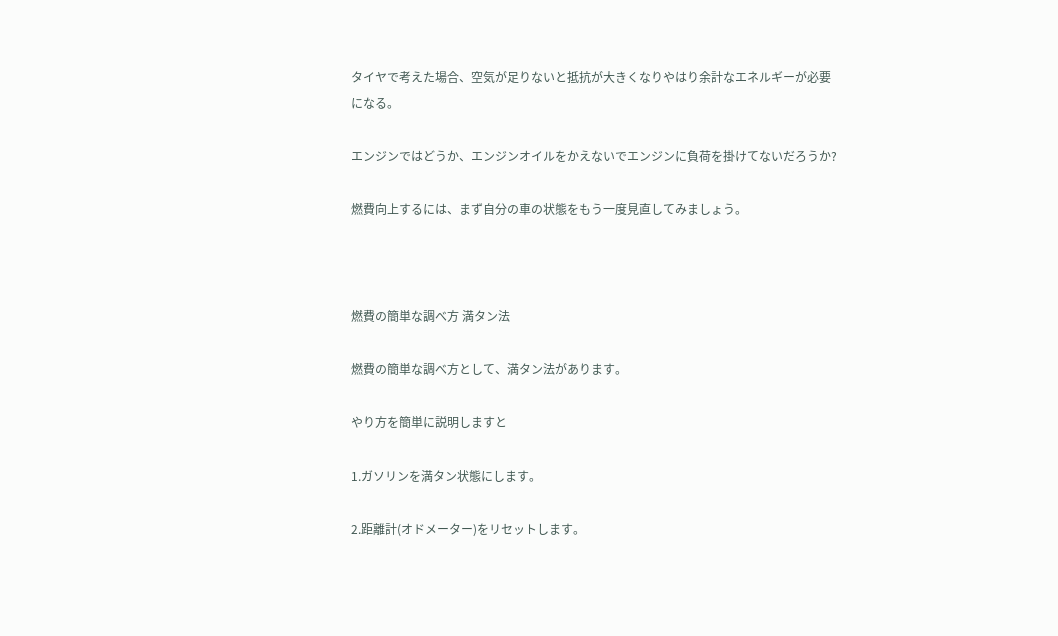タイヤで考えた場合、空気が足りないと抵抗が大きくなりやはり余計なエネルギーが必要になる。

エンジンではどうか、エンジンオイルをかえないでエンジンに負荷を掛けてないだろうか?

燃費向上するには、まず自分の車の状態をもう一度見直してみましょう。



燃費の簡単な調べ方 満タン法

燃費の簡単な調べ方として、満タン法があります。

やり方を簡単に説明しますと

1.ガソリンを満タン状態にします。

2.距離計(オドメーター)をリセットします。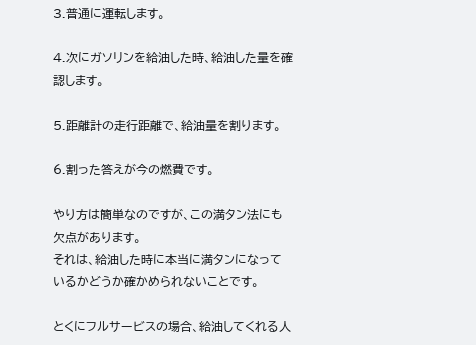3.普通に運転します。

4.次にガソリンを給油した時、給油した量を確認します。

5.距離計の走行距離で、給油量を割ります。

6.割った答えが今の燃費です。

やり方は簡単なのですが、この満タン法にも欠点があります。
それは、給油した時に本当に満タンになっているかどうか確かめられないことです。

とくにフルサービスの場合、給油してくれる人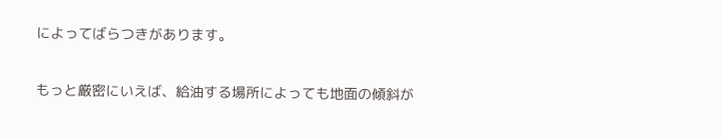によってばらつきがあります。

もっと厳密にいえば、給油する場所によっても地面の傾斜が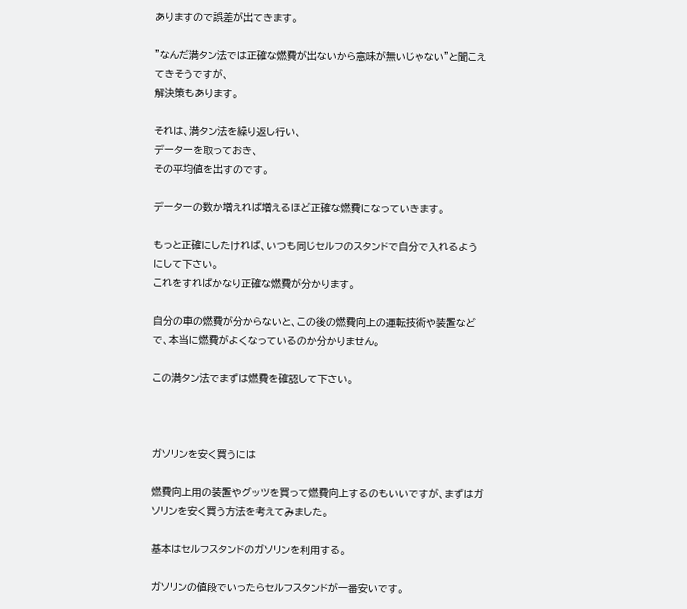ありますので誤差が出てきます。

"なんだ満タン法では正確な燃費が出ないから意味が無いじゃない"と聞こえてきそうですが、
解決策もあります。

それは、満タン法を繰り返し行い、
データーを取っておき、
その平均値を出すのです。

データーの数か増えれば増えるほど正確な燃費になっていきます。

もっと正確にしたければ、いつも同じセルフのスタンドで自分で入れるようにして下さい。
これをすればかなり正確な燃費が分かります。

自分の車の燃費が分からないと、この後の燃費向上の運転技術や装置などで、本当に燃費がよくなっているのか分かりません。

この満タン法でまずは燃費を確認して下さい。



ガソリンを安く買うには

燃費向上用の装置やグッツを買って燃費向上するのもいいですが、まずはガソリンを安く買う方法を考えてみました。

基本はセルフスタンドのガソリンを利用する。

ガソリンの値段でいったらセルフスタンドが一番安いです。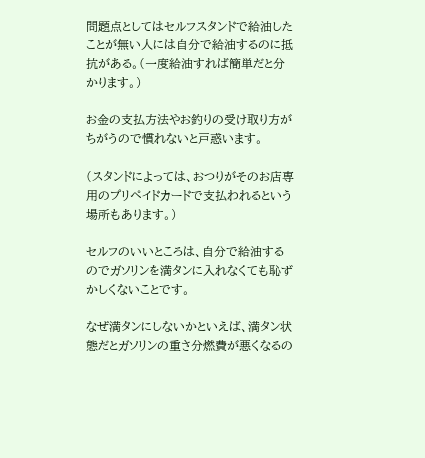問題点としてはセルフスタンドで給油したことが無い人には自分で給油するのに抵抗がある。(一度給油すれば簡単だと分かります。)

お金の支払方法やお釣りの受け取り方がちがうので慣れないと戸惑います。

(スタンドによっては、おつりがそのお店専用のプリペイドカードで支払われるという場所もあります。)

セルフのいいところは、自分で給油するのでガソリンを満タンに入れなくても恥ずかしくないことです。

なぜ満タンにしないかといえば、満タン状態だとガソリンの重さ分燃費が悪くなるの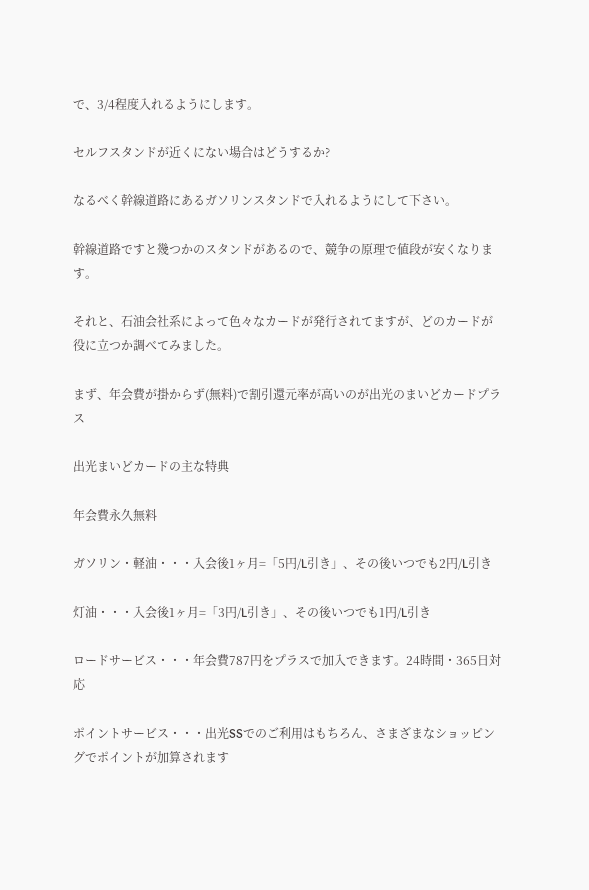で、3/4程度入れるようにします。

セルフスタンドが近くにない場合はどうするか?

なるべく幹線道路にあるガソリンスタンドで入れるようにして下さい。

幹線道路ですと幾つかのスタンドがあるので、競争の原理で値段が安くなります。

それと、石油会社系によって色々なカードが発行されてますが、どのカードが役に立つか調べてみました。

まず、年会費が掛からず(無料)で割引還元率が高いのが出光のまいどカードプラス

出光まいどカードの主な特典

年会費永久無料

ガソリン・軽油・・・入会後1ヶ月=「5円/L引き」、その後いつでも2円/L引き

灯油・・・入会後1ヶ月=「3円/L引き」、その後いつでも1円/L引き

ロードサービス・・・年会費787円をプラスで加入できます。24時間・365日対応

ポイントサービス・・・出光SSでのご利用はもちろん、さまざまなショッピングでポイントが加算されます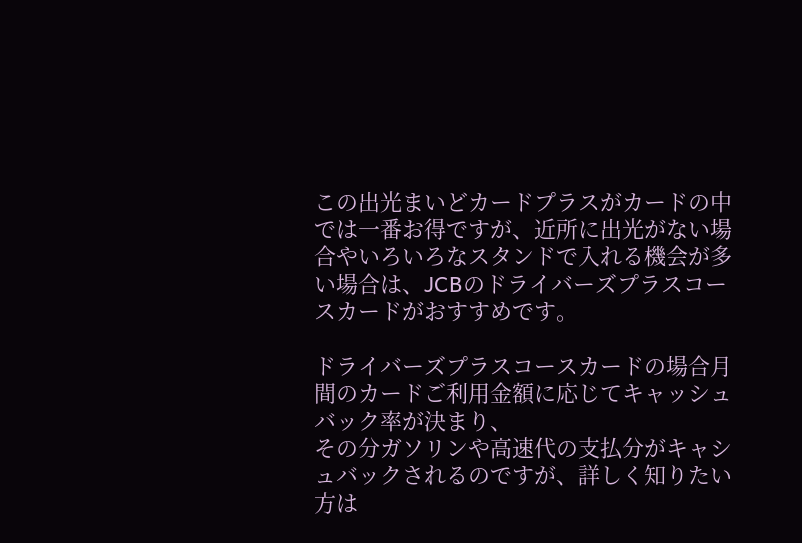この出光まいどカードプラスがカードの中では一番お得ですが、近所に出光がない場合やいろいろなスタンドで入れる機会が多い場合は、JCBのドライバーズプラスコースカードがおすすめです。

ドライバーズプラスコースカードの場合月間のカードご利用金額に応じてキャッシュバック率が決まり、
その分ガソリンや高速代の支払分がキャシュバックされるのですが、詳しく知りたい方は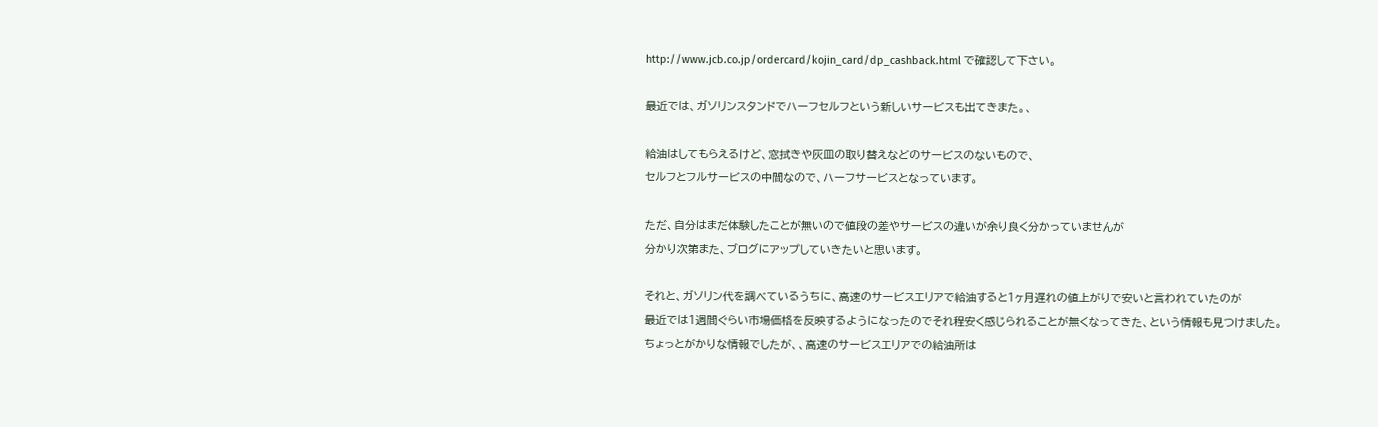http://www.jcb.co.jp/ordercard/kojin_card/dp_cashback.html で確認して下さい。

最近では、ガソリンスタンドでハーフセルフという新しいサービスも出てきまた。、

給油はしてもらえるけど、窓拭きや灰皿の取り替えなどのサービスのないもので、
セルフとフルサービスの中間なので、ハーフサービスとなっています。

ただ、自分はまだ体験したことが無いので値段の差やサービスの違いが余り良く分かっていませんが
分かり次第また、ブログにアップしていきたいと思います。

それと、ガソリン代を調べているうちに、高速のサービスエリアで給油すると1ヶ月遅れの値上がりで安いと言われていたのが
最近では1週間ぐらい市場価格を反映するようになったのでそれ程安く感じられることが無くなってきた、という情報も見つけました。
ちょっとがかりな情報でしたが、、高速のサービスエリアでの給油所は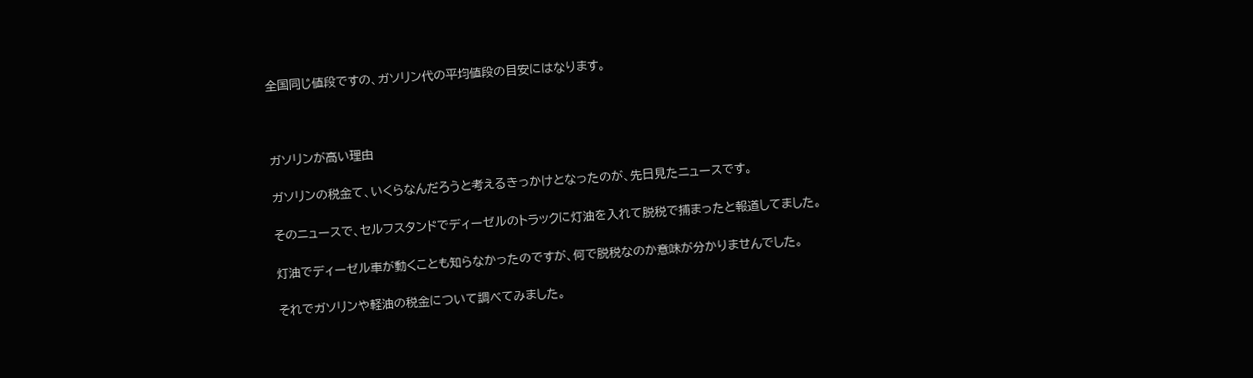全国同じ値段ですの、ガソリン代の平均値段の目安にはなります。



ガソリンが高い理由

ガソリンの税金て、いくらなんだろうと考えるきっかけとなったのが、先日見たニュースです。

そのニュースで、セルフスタンドでディーゼルのトラックに灯油を入れて脱税で捕まったと報道してました。

灯油でディーゼル車が動くことも知らなかったのですが、何で脱税なのか意味が分かりませんでした。

それでガソリンや軽油の税金について調べてみました。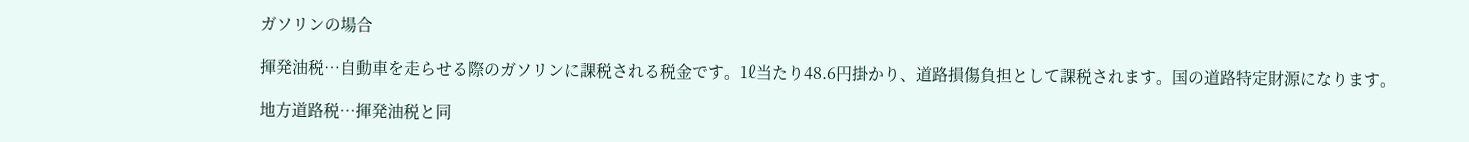ガソリンの場合

揮発油税…自動車を走らせる際のガソリンに課税される税金です。1ℓ当たり48.6円掛かり、道路損傷負担として課税されます。国の道路特定財源になります。

地方道路税…揮発油税と同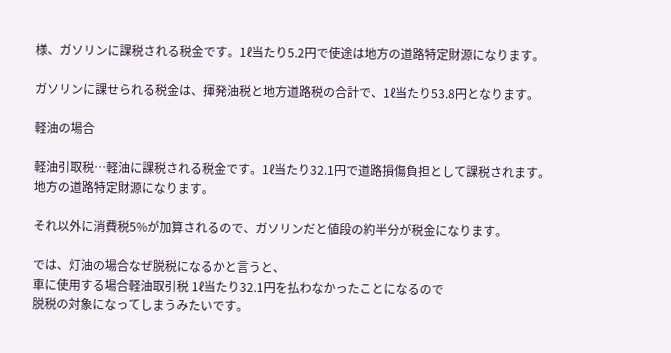様、ガソリンに課税される税金です。1ℓ当たり5.2円で使途は地方の道路特定財源になります。

ガソリンに課せられる税金は、揮発油税と地方道路税の合計で、1ℓ当たり53.8円となります。

軽油の場合

軽油引取税…軽油に課税される税金です。1ℓ当たり32.1円で道路損傷負担として課税されます。地方の道路特定財源になります。

それ以外に消費税5%が加算されるので、ガソリンだと値段の約半分が税金になります。

では、灯油の場合なぜ脱税になるかと言うと、
車に使用する場合軽油取引税 1ℓ当たり32.1円を払わなかったことになるので
脱税の対象になってしまうみたいです。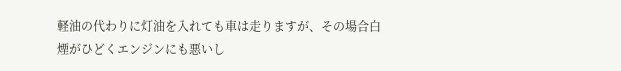軽油の代わりに灯油を入れても車は走りますが、その場合白煙がひどくエンジンにも悪いし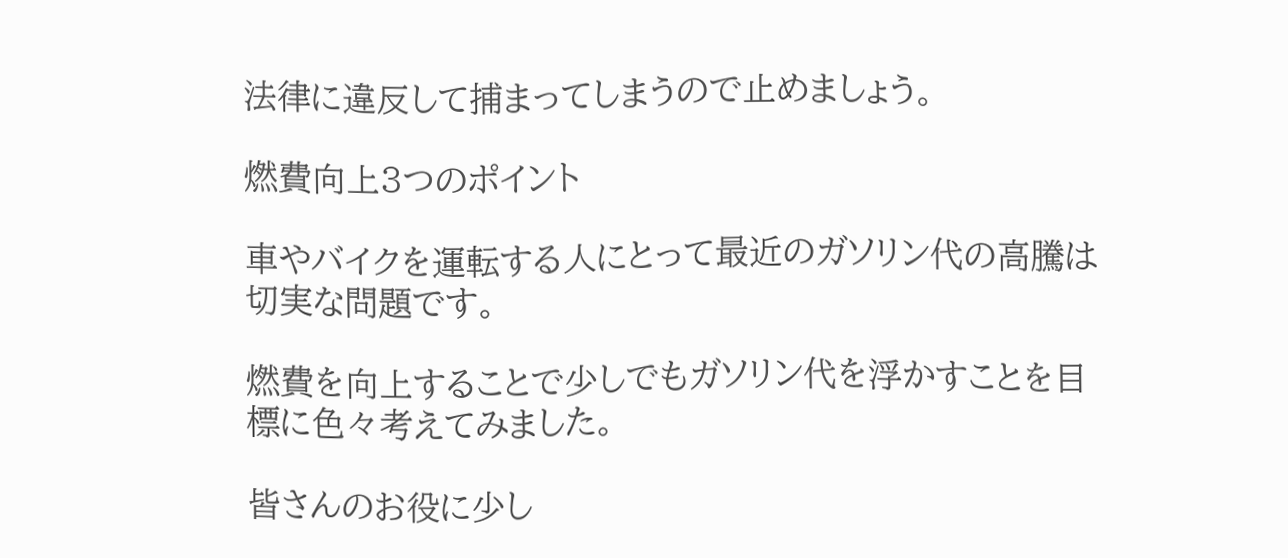法律に違反して捕まってしまうので止めましょう。

燃費向上3つのポイント

車やバイクを運転する人にとって最近のガソリン代の高騰は切実な問題です。

燃費を向上することで少しでもガソリン代を浮かすことを目標に色々考えてみました。

皆さんのお役に少し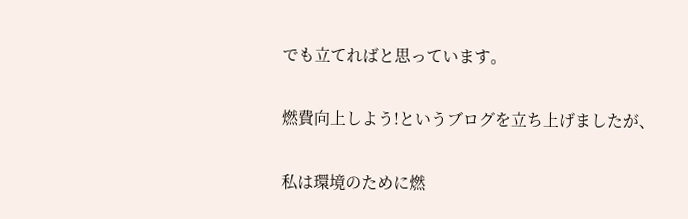でも立てればと思っています。

燃費向上しよう!というブログを立ち上げましたが、

私は環境のために燃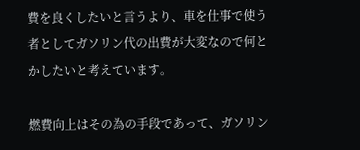費を良くしたいと言うより、車を仕事で使う者としてガソリン代の出費が大変なので何とかしたいと考えています。

燃費向上はその為の手段であって、ガソリン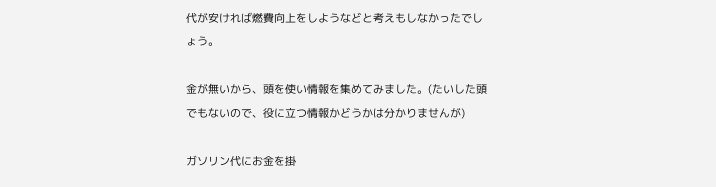代が安ければ燃費向上をしようなどと考えもしなかったでしょう。

金が無いから、頭を使い情報を集めてみました。(たいした頭でもないので、役に立つ情報かどうかは分かりませんが)

ガソリン代にお金を掛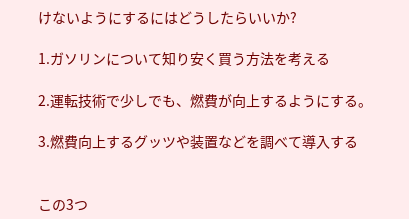けないようにするにはどうしたらいいか?

1.ガソリンについて知り安く買う方法を考える

2.運転技術で少しでも、燃費が向上するようにする。

3.燃費向上するグッツや装置などを調べて導入する


この3つ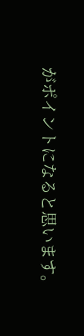がポイントになると思います。